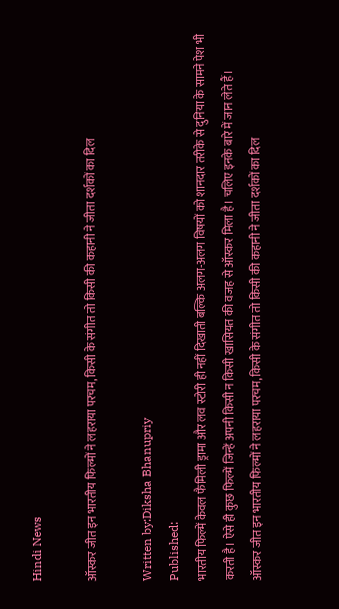Hindi News

ऑस्कर जीत इन भारतीय फिल्मों ने लहराया परचम, किसी के संगीत तो किसी की कहानी ने जीता दर्शकों का दिल

Written by:Diksha Bhanupriy
Published:
भारतीय फिल्में केवल फैमिली ड्रामा और लव स्टोरी ही नहीं दिखाती बल्कि अलग-अलग विषयों को शानदार तरीके से दुनिया के सामने पेश भी करती है। ऐसे ही कुछ फिल्में जिन्हें अपनी किसी न किसी खासियत की वजह से ऑस्कर मिला है। चलिए इनके बारे में जान लेते हैं।
ऑस्कर जीत इन भारतीय फिल्मों ने लहराया परचम, किसी के संगीत तो किसी की कहानी ने जीता दर्शकों का दिल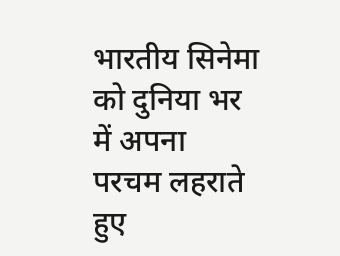भारतीय सिनेमा को दुनिया भर में अपना परचम लहराते हुए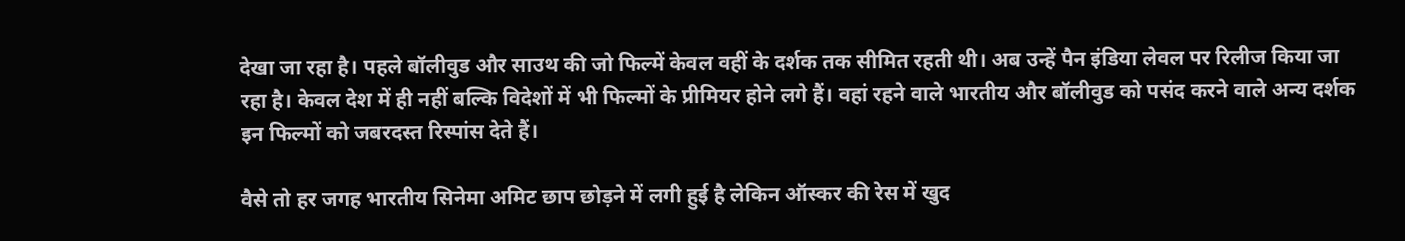देखा जा रहा है। पहले बॉलीवुड और साउथ की जो फिल्में केवल वहीं के दर्शक तक सीमित रहती थी। अब उन्हें पैन इंडिया लेवल पर रिलीज किया जा रहा है। केवल देश में ही नहीं बल्कि विदेशों में भी फिल्मों के प्रीमियर होने लगे हैं। वहां रहने वाले भारतीय और बॉलीवुड को पसंद करने वाले अन्य दर्शक इन फिल्मों को जबरदस्त रिस्पांस देते हैं।

वैसे तो हर जगह भारतीय सिनेमा अमिट छाप छोड़ने में लगी हुई है लेकिन ऑस्कर की रेस में खुद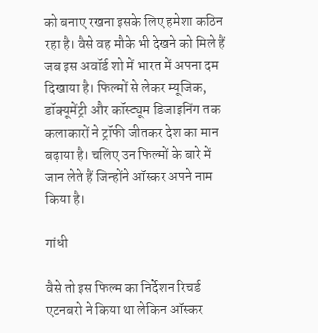को बनाए रखना इसके लिए हमेशा कठिन रहा है। वैसे वह मौके भी देखने को मिले हैं जब इस अवॉर्ड शो में भारत में अपना दम दिखाया है। फिल्मों से लेकर म्यूजिक, डॉक्यूमेंट्री और कॉस्ट्यूम डिजाइनिंग तक कलाकारों ने ट्रॉफी जीतकर देश का मान बढ़ाया है। चलिए उन फिल्मों के बारे में जान लेते हैं जिन्होंने ऑस्कर अपने नाम किया है।

गांधी

वैसे तो इस फिल्म का निर्देशन रिचर्ड एटनबरो ने किया था लेकिन ऑस्कर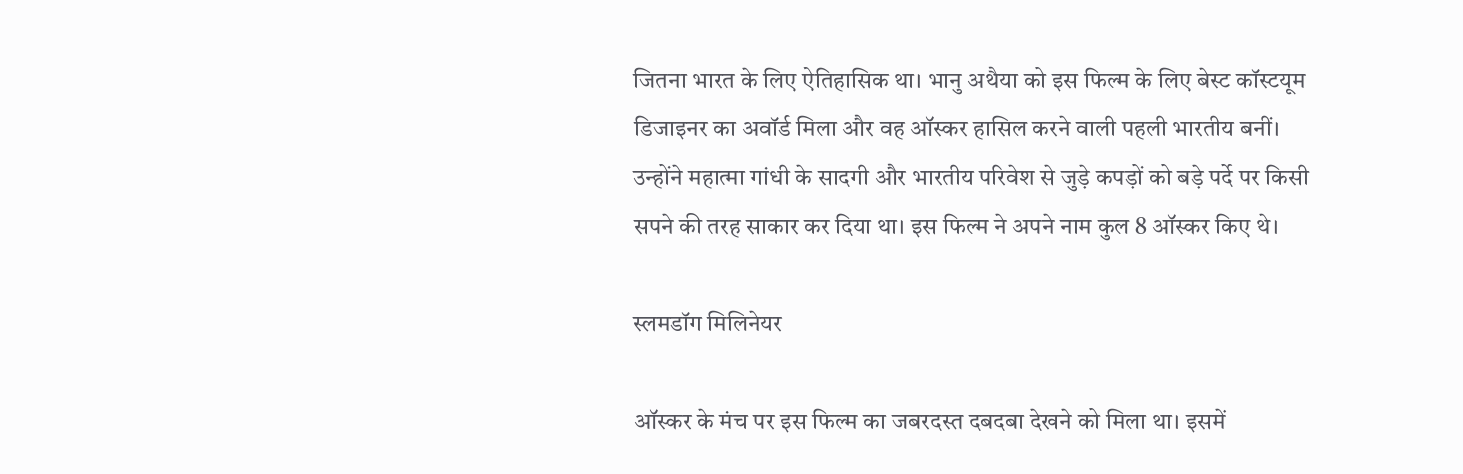जितना भारत के लिए ऐतिहासिक था। भानु अथैया को इस फिल्म के लिए बेस्ट कॉस्टयूम डिजाइनर का अवॉर्ड मिला और वह ऑस्कर हासिल करने वाली पहली भारतीय बनीं। उन्होंने महात्मा गांधी के सादगी और भारतीय परिवेश से जुड़े कपड़ों को बड़े पर्दे पर किसी सपने की तरह साकार कर दिया था। इस फिल्म ने अपने नाम कुल 8 ऑस्कर किए थे।

स्लमडॉग मिलिनेयर

ऑस्कर के मंच पर इस फिल्म का जबरदस्त दबदबा देखने को मिला था। इसमें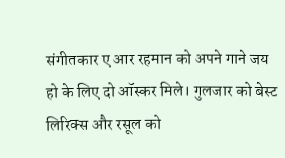संगीतकार ए आर रहमान को अपने गाने जय हो के लिए दो ऑस्कर मिले। गुलजार को बेस्ट लिरिक्स और रसूल को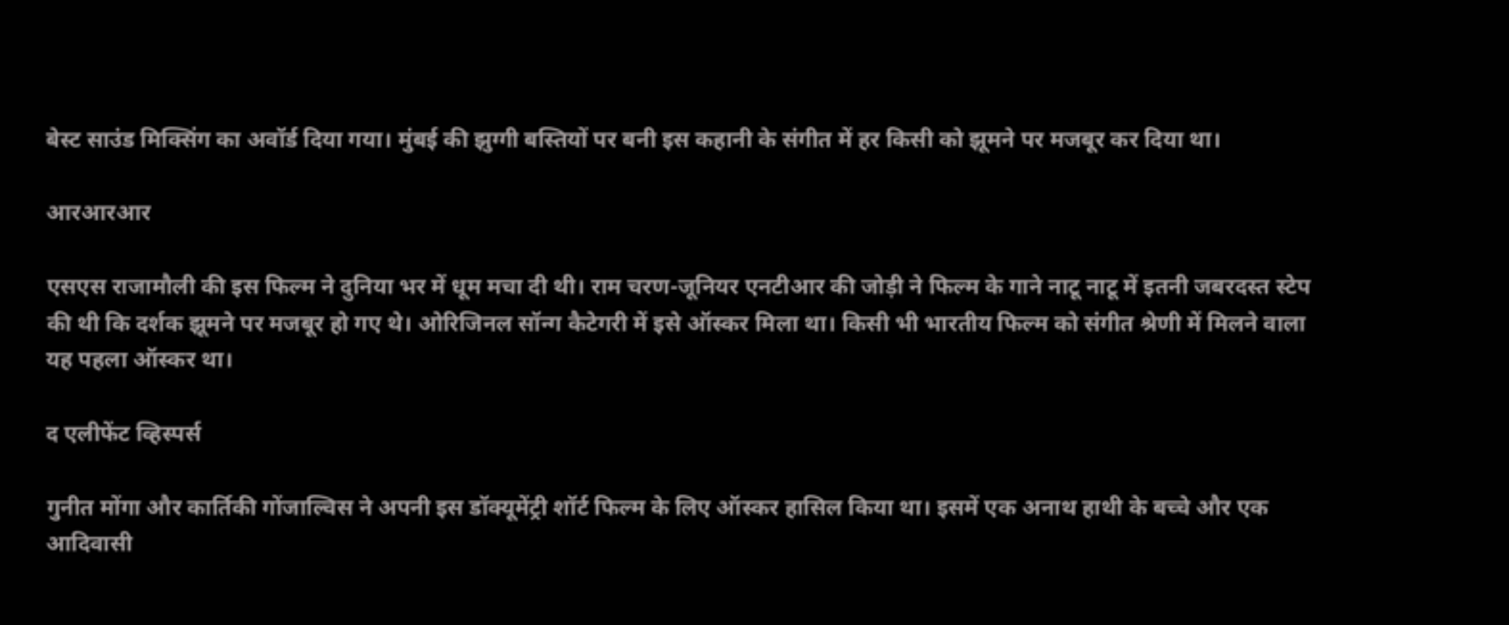बेस्ट साउंड मिक्सिंग का अवॉर्ड दिया गया। मुंबई की झुग्गी बस्तियों पर बनी इस कहानी के संगीत में हर किसी को झूमने पर मजबूर कर दिया था।

आरआरआर

एसएस राजामौली की इस फिल्म ने दुनिया भर में धूम मचा दी थी। राम चरण-जूनियर एनटीआर की जोड़ी ने फिल्म के गाने नाटू नाटू में इतनी जबरदस्त स्टेप की थी कि दर्शक झूमने पर मजबूर हो गए थे। ओरिजिनल सॉन्ग कैटेगरी में इसे ऑस्कर मिला था। किसी भी भारतीय फिल्म को संगीत श्रेणी में मिलने वाला यह पहला ऑस्कर था।

द एलीफेंट व्हिस्पर्स

गुनीत मोंगा और कार्तिकी गोंजाल्विस ने अपनी इस डॉक्यूमेंट्री शॉर्ट फिल्म के लिए ऑस्कर हासिल किया था। इसमें एक अनाथ हाथी के बच्चे और एक आदिवासी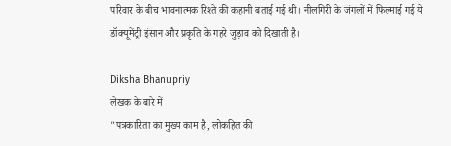परिवार के बीच भावनात्मक रिश्ते की कहानी बताई गई थी। नीलगिरी के जंगलों में फिल्माई गई ये डॉक्यूमेंट्री इंसान और प्रकृति के गहरे जुड़ाव को दिखाती है।

Diksha Bhanupriy
लेखक के बारे में
"पत्रकारिता का मुख्य काम है, लोकहित की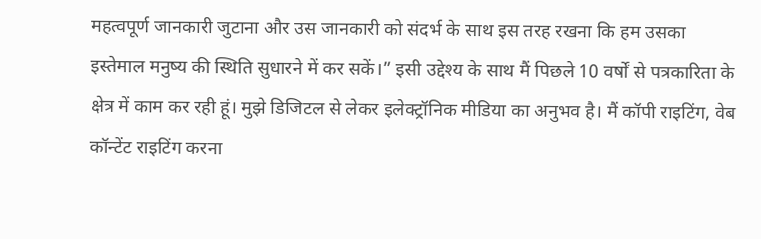महत्वपूर्ण जानकारी जुटाना और उस जानकारी को संदर्भ के साथ इस तरह रखना कि हम उसका इस्तेमाल मनुष्य की स्थिति सुधारने में कर सकें।” इसी उद्देश्य के साथ मैं पिछले 10 वर्षों से पत्रकारिता के क्षेत्र में काम कर रही हूं। मुझे डिजिटल से लेकर इलेक्ट्रॉनिक मीडिया का अनुभव है। मैं कॉपी राइटिंग, वेब कॉन्टेंट राइटिंग करना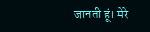जानती हूं। मेरे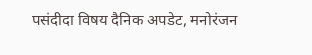पसंदीदा विषय दैनिक अपडेट, मनोरंजन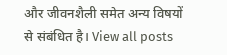और जीवनशैली समेत अन्य विषयों से संबंधित है। View all posts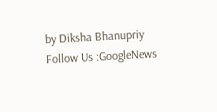by Diksha Bhanupriy
Follow Us :GoogleNews